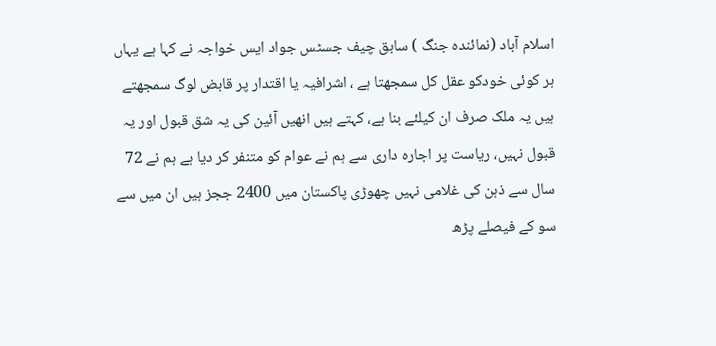اسلام آباد (نمائندہ جنگ ) سابق چیف جسٹس جواد ایس خواجہ نے کہا ہے یہاں ہر کوئی خودکو عقل کل سمجھتا ہے ، اشرافیہ یا اقتدار پر قابض لوگ سمجھتے ہیں یہ ملک صرف ان کیلئے بنا ہے، کہتے ہیں انھیں آئین کی یہ شق قبول اور یہ قبول نہیں، ریاست پر اجارہ داری سے ہم نے عوام کو متنفر کر دیا ہے ہم نے 72 سال سے ذہن کی غلامی نہیں چھوڑی پاکستان میں 2400 ججز ہیں ان میں سے سو کے فیصلے پڑھ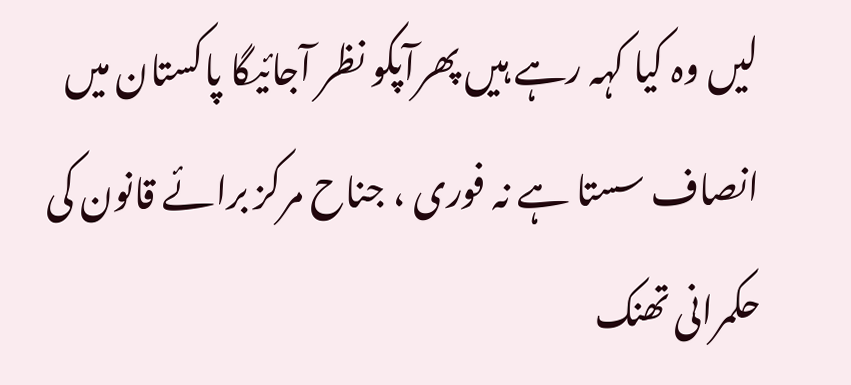لیں وہ کیا کہہ رہے ہیں پھرآپکو نظر آجائیگا پاکستان میں انصاف سستا ہے نہ فوری ، جناح مرکز برائے قانون کی حکمرانی تھنک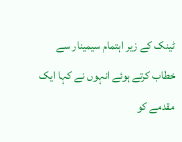ٹینک کے زیر اہتمام سیمینار سے خطاب کرتے ہوئے انہوں نے کہا ایک مقدمے کو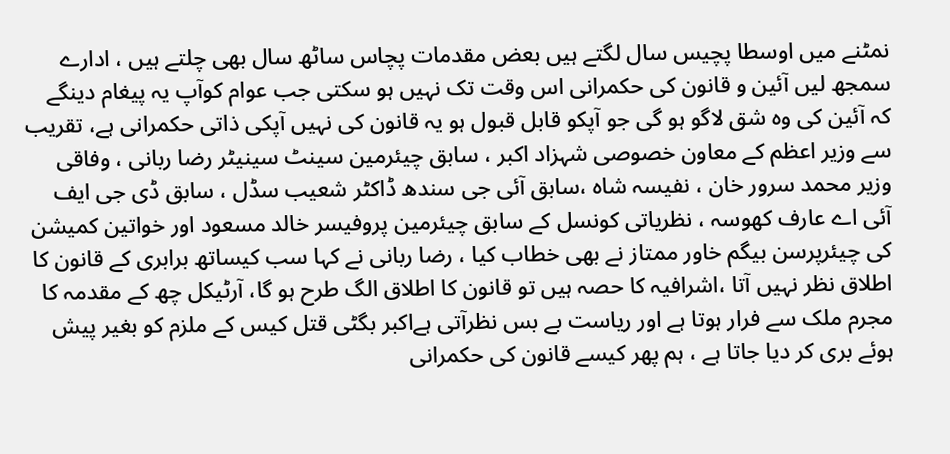نمٹنے میں اوسطا پچیس سال لگتے ہیں بعض مقدمات پچاس ساٹھ سال بھی چلتے ہیں ، ادارے سمجھ لیں آئین و قانون کی حکمرانی اس وقت تک نہیں ہو سکتی جب عوام کوآپ یہ پیغام دینگے کہ آئین کی وہ شق لاگو ہو گی جو آپکو قابل قبول ہو یہ قانون کی نہیں آپکی ذاتی حکمرانی ہے، تقریب سے وزیر اعظم کے معاون خصوصی شہزاد اکبر ، سابق چیئرمین سینٹ سینیٹر رضا ربانی ، وفاقی وزیر محمد سرور خان ، نفیسہ شاہ ،سابق آئی جی سندھ ڈاکٹر شعیب سڈل ، سابق ڈی جی ایف آئی اے عارف کھوسہ ، نظریاتی کونسل کے سابق چیئرمین پروفیسر خالد مسعود اور خواتین کمیشن کی چیئرپرسن بیگم خاور ممتاز نے بھی خطاب کیا ، رضا ربانی نے کہا سب کیساتھ برابری کے قانون کا اطلاق نظر نہیں آتا ،اشرافیہ کا حصہ ہیں تو قانون کا اطلاق الگ طرح ہو گا، آرٹیکل چھ کے مقدمہ کا مجرم ملک سے فرار ہوتا ہے اور ریاست بے بس نظرآتی ہےاکبر بگٹی قتل کیس کے ملزم کو بغیر پیش ہوئے بری کر دیا جاتا ہے ، ہم پھر کیسے قانون کی حکمرانی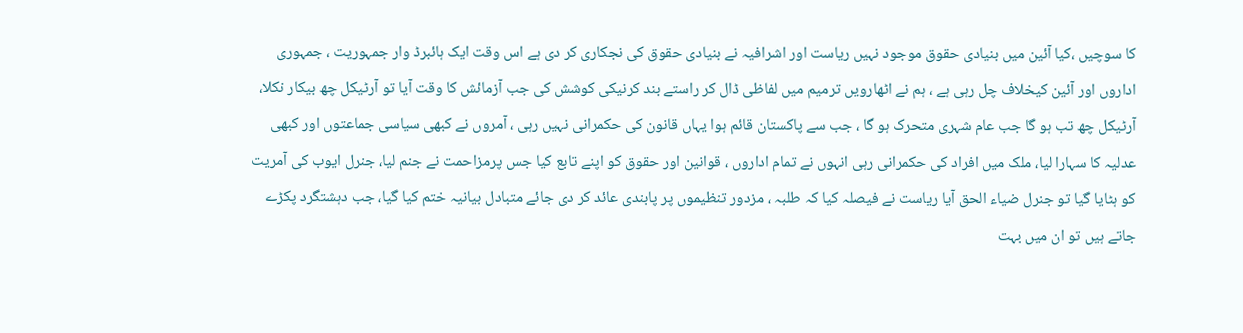کا سوچیں ،کیا آئین میں بنیادی حقوق موجود نہیں ریاست اور اشرافیہ نے بنیادی حقوق کی نجکاری کر دی ہے اس وقت ایک ہائبرڈ وار جمہوریت ، جمہوری اداروں اور آئین کیخلاف چل رہی ہے ، ہم نے اٹھارویں ترمیم میں لفاظی ڈال کر راستے بند کرنیکی کوشش کی جب آزمائش کا وقت آیا تو آرٹیکل چھ بیکار نکلا، آرٹیکل چھ تب ہو گا جب عام شہری متحرک ہو گا ، جب سے پاکستان قائم ہوا یہاں قانون کی حکمرانی نہیں رہی ، آمروں نے کبھی سیاسی جماعتوں اور کبھی عدلیہ کا سہارا لیا، ملک میں افراد کی حکمرانی رہی انہوں نے تمام اداروں ، قوانین اور حقوق کو اپنے تابع کیا جس پرمزاحمت نے جنم لیا، جنرل ایوب کی آمریت کو ہٹایا گیا تو جنرل ضیاء الحق آیا ریاست نے فیصلہ کیا کہ طلبہ ، مزدور تنظیموں پر پابندی عائد کر دی جائے متبادل بیانیہ ختم کیا گیا، جب دہشتگرد پکڑے جاتے ہیں تو ان میں بہت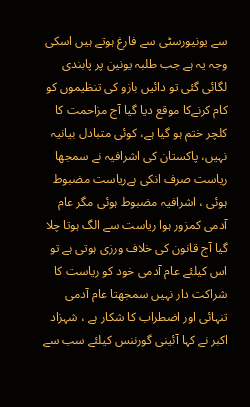سے یونیورسٹی سے فارغ ہوتے ہیں اسکی وجہ یہ ہے جب طلبہ یونین پر پابندی لگائی گئی تو دائیں بازو کی تنظیموں کو کام کرنےکا موقع دیا گیا آج مزاحمت کا کلچر ختم ہو گیا ہے، کوئی متبادل بیانیہ نہیں، پاکستان کی اشرافیہ نے سمجھا ریاست صرف انکی ہےریاست مضبوط ہوئی ، اشرافیہ مضبوط ہوئی مگر عام آدمی کمزور ہوا ریاست سے الگ ہوتا چلا گیا آج قانون کی خلاف ورزی ہوتی ہے تو اس کیلئے عام آدمی خود کو ریاست کا شراکت دار نہیں سمجھتا عام آدمی تنہائی اور اضطراب کا شکار ہے ، شہزاد اکبر نے کہا آئینی گورننس کیلئے سب سے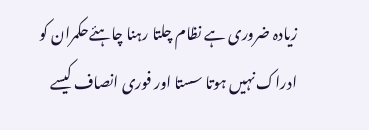زیادہ ضروری ہے نظام چلتا رہنا چاہئےحکمران کو ادراک نہیں ہوتا سستا اور فوری انصاف کیسے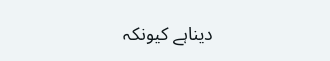دیناہے کیونکہ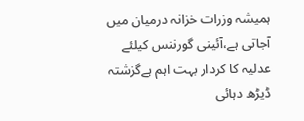ہمیشہ وزرات خزانہ درمیان میں آجاتی ہے،آئینی گورننس کیلئے عدلیہ کا کردار بہت اہم ہےگزشتہ ڈیڑھ دہائی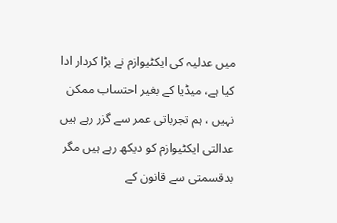میں عدلیہ کی ایکٹیوازم نے بڑا کردار ادا کیا ہے، میڈیا کے بغیر احتساب ممکن نہیں ، ہم تجرباتی عمر سے گزر رہے ہیں عدالتی ایکٹیوازم کو دیکھ رہے ہیں مگر بدقسمتی سے قانون کے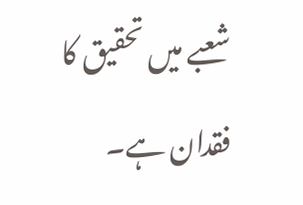شعبے میں تحقیق کا فقدان ہے۔